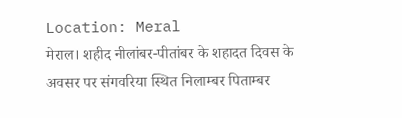Location: Meral
मेराल। शहीद नीलांबर-पीतांबर के शहादत दिवस के अवसर पर संगवरिया स्थित निलाम्बर पिताम्बर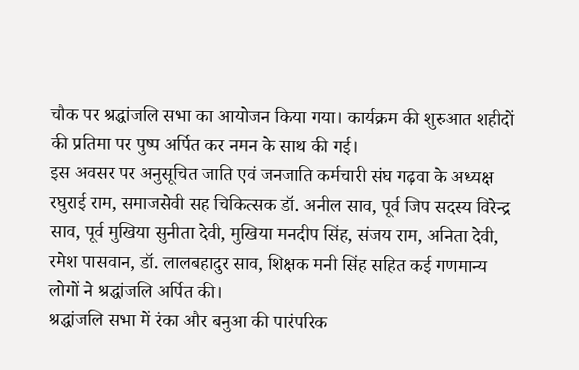चौक पर श्रद्धांजलि सभा का आयोजन किया गया। कार्यक्रम की शुरुआत शहीदों की प्रतिमा पर पुष्प अर्पित कर नमन के साथ की गई।
इस अवसर पर अनुसूचित जाति एवं जनजाति कर्मचारी संघ गढ़वा के अध्यक्ष रघुराई राम, समाजसेवी सह चिकित्सक डॉ. अनील साव, पूर्व जिप सदस्य विरेन्द्र साव, पूर्व मुखिया सुनीता देवी, मुखिया मनदीप सिंह, संजय राम, अनिता देवी, रमेश पासवान, डॉ. लालबहादुर साव, शिक्षक मनी सिंह सहित कई गणमान्य लोगों ने श्रद्धांजलि अर्पित की।
श्रद्धांजलि सभा में रंका और बनुआ की पारंपरिक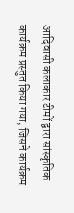आदिवासी कलाकार टीमों द्वारा सांस्कृतिक कार्यक्रम प्रस्तुत किया गया, जिसने कार्यक्रम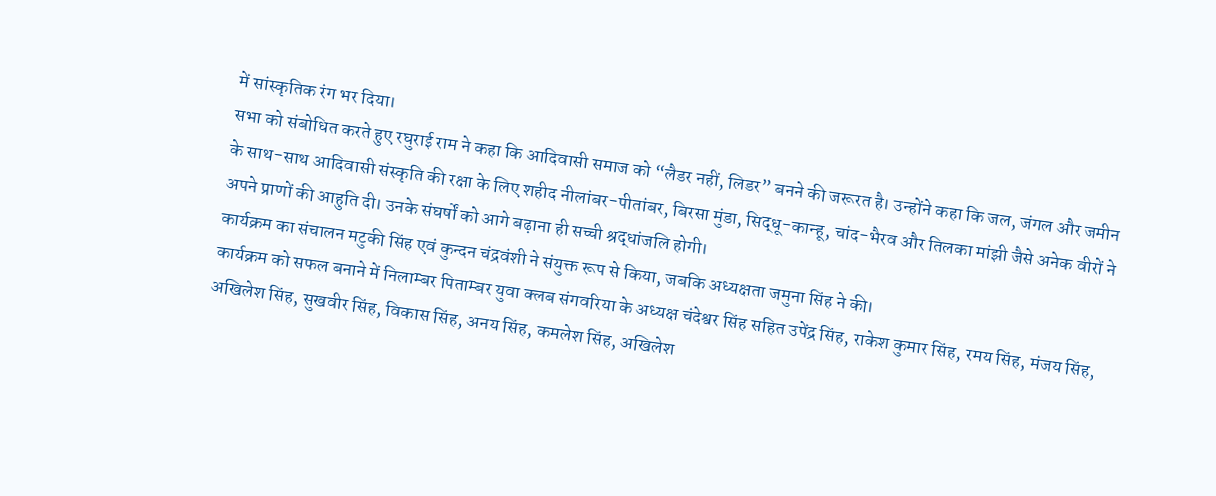में सांस्कृतिक रंग भर दिया।
सभा को संबोधित करते हुए रघुराई राम ने कहा कि आदिवासी समाज को “लैडर नहीं, लिडर” बनने की जरूरत है। उन्होंने कहा कि जल, जंगल और जमीन के साथ-साथ आदिवासी संस्कृति की रक्षा के लिए शहीद नीलांबर-पीतांबर, बिरसा मुंडा, सिद्धू-कान्हू, चांद-भैरव और तिलका मांझी जैसे अनेक वीरों ने अपने प्राणों की आहुति दी। उनके संघर्षों को आगे बढ़ाना ही सच्ची श्रद्धांजलि होगी।
कार्यक्रम का संचालन मटुकी सिंह एवं कुन्दन चंद्रवंशी ने संयुक्त रूप से किया, जबकि अध्यक्षता जमुना सिंह ने की।
कार्यक्रम को सफल बनाने में निलाम्बर पिताम्बर युवा क्लब संगवरिया के अध्यक्ष चंदेश्वर सिंह सहित उपेंद्र सिंह, राकेश कुमार सिंह, रमय सिंह, मंजय सिंह, अखिलेश सिंह, सुखवीर सिंह, विकास सिंह, अनय सिंह, कमलेश सिंह, अखिलेश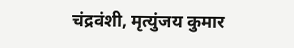चंद्रवंशी, मृत्युंजय कुमार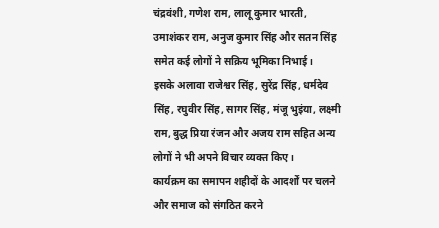चंद्रवंशी, गणेश राम, लालू कुमार भारती, उमाशंकर राम, अनुज कुमार सिंह और सतन सिंह समेत कई लोगों ने सक्रिय भूमिका निभाई।
इसके अलावा राजेश्वर सिंह, सुरेंद्र सिंह, धर्मदेव सिंह, रघुवीर सिंह, सागर सिंह, मंजू भुइंया, लक्ष्मी राम, बुद्ध प्रिया रंजन और अजय राम सहित अन्य लोगों ने भी अपने विचार व्यक्त किए।
कार्यक्रम का समापन शहीदों के आदर्शों पर चलने और समाज को संगठित करने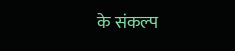के संकल्प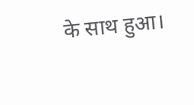के साथ हुआ।